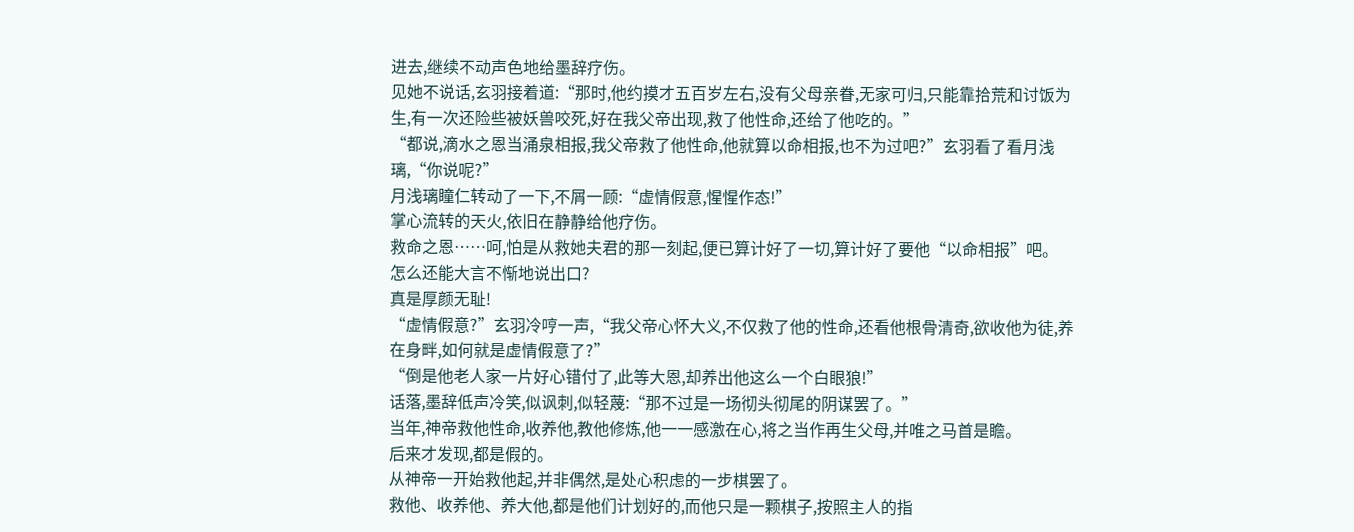进去,继续不动声色地给墨辞疗伤。
见她不说话,玄羽接着道:“那时,他约摸才五百岁左右,没有父母亲眷,无家可归,只能靠拾荒和讨饭为生,有一次还险些被妖兽咬死,好在我父帝出现,救了他性命,还给了他吃的。”
“都说,滴水之恩当涌泉相报,我父帝救了他性命,他就算以命相报,也不为过吧?”玄羽看了看月浅璃,“你说呢?”
月浅璃瞳仁转动了一下,不屑一顾:“虚情假意,惺惺作态!”
掌心流转的天火,依旧在静静给他疗伤。
救命之恩……呵,怕是从救她夫君的那一刻起,便已算计好了一切,算计好了要他“以命相报”吧。
怎么还能大言不惭地说出口?
真是厚颜无耻!
“虚情假意?”玄羽冷哼一声,“我父帝心怀大义,不仅救了他的性命,还看他根骨清奇,欲收他为徒,养在身畔,如何就是虚情假意了?”
“倒是他老人家一片好心错付了,此等大恩,却养出他这么一个白眼狼!”
话落,墨辞低声冷笑,似讽刺,似轻蔑:“那不过是一场彻头彻尾的阴谋罢了。”
当年,神帝救他性命,收养他,教他修炼,他一一感激在心,将之当作再生父母,并唯之马首是瞻。
后来才发现,都是假的。
从神帝一开始救他起,并非偶然,是处心积虑的一步棋罢了。
救他、收养他、养大他,都是他们计划好的,而他只是一颗棋子,按照主人的指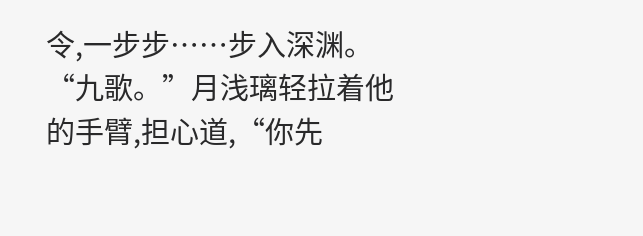令,一步步……步入深渊。
“九歌。”月浅璃轻拉着他的手臂,担心道,“你先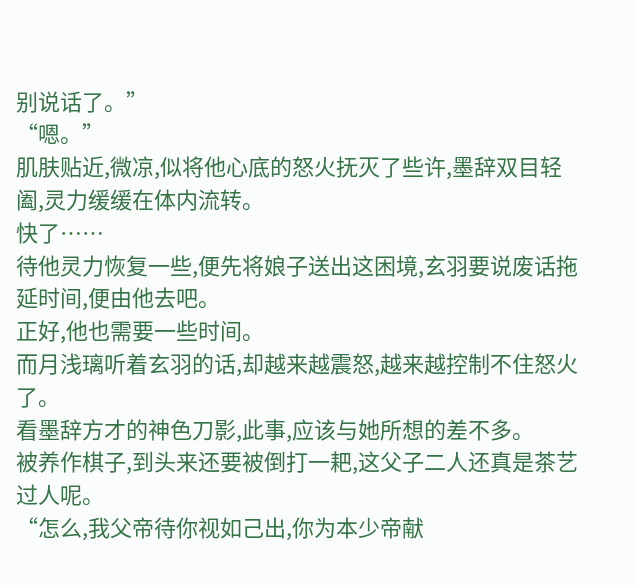别说话了。”
“嗯。”
肌肤贴近,微凉,似将他心底的怒火抚灭了些许,墨辞双目轻阖,灵力缓缓在体内流转。
快了……
待他灵力恢复一些,便先将娘子送出这困境,玄羽要说废话拖延时间,便由他去吧。
正好,他也需要一些时间。
而月浅璃听着玄羽的话,却越来越震怒,越来越控制不住怒火了。
看墨辞方才的神色刀影,此事,应该与她所想的差不多。
被养作棋子,到头来还要被倒打一耙,这父子二人还真是茶艺过人呢。
“怎么,我父帝待你视如己出,你为本少帝献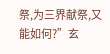祭,为三界献祭,又能如何?”玄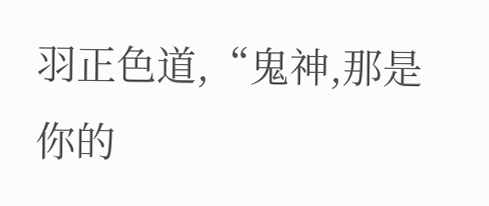羽正色道,“鬼神,那是你的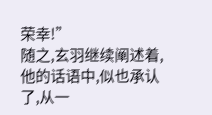荣幸!”
随之,玄羽继续阐述着,他的话语中,似也承认了,从一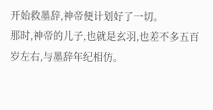开始救墨辞,神帝便计划好了一切。
那时,神帝的儿子,也就是玄羽,也差不多五百岁左右,与墨辞年纪相仿。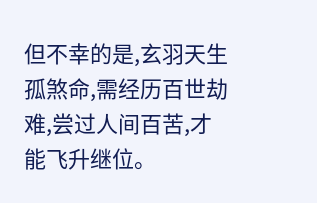但不幸的是,玄羽天生孤煞命,需经历百世劫难,尝过人间百苦,才能飞升继位。